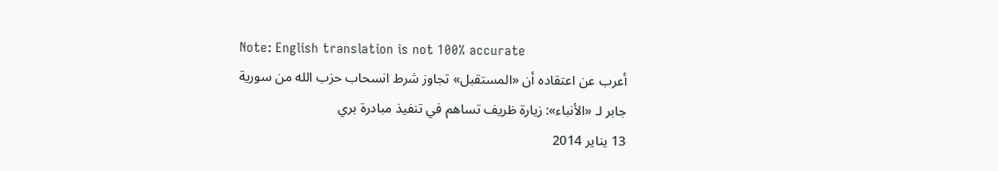Note: English translation is not 100% accurate
أعرب عن اعتقاده أن «المستقبل» تجاوز شرط انسحاب حزب الله من سورية
جابر لـ «الأنباء»: زيارة ظريف تساهم في تنفيذ مبادرة بري
13 يناير 2014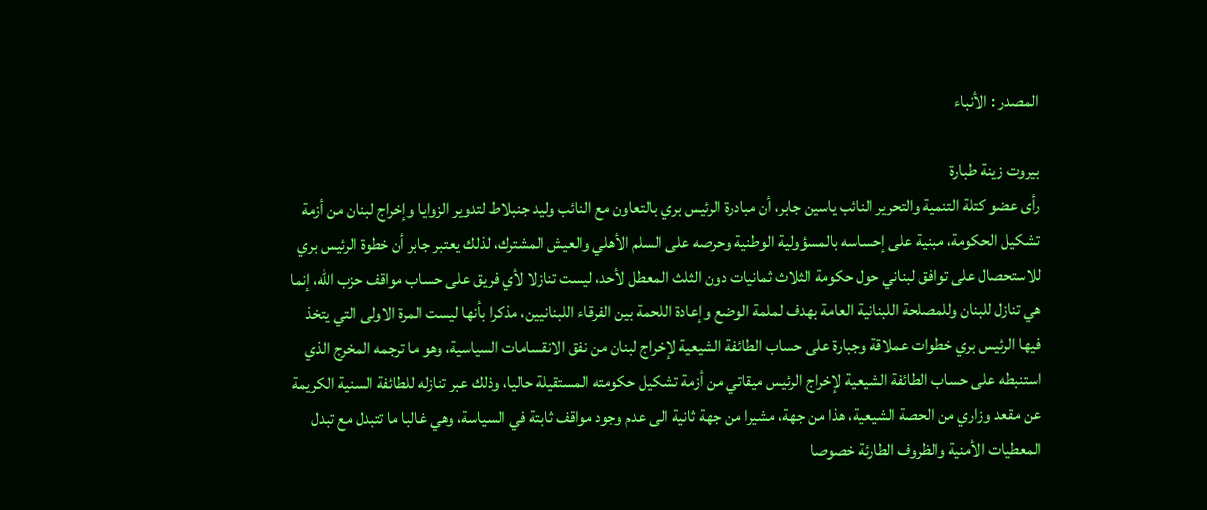المصدر : الأنباء

بيروت زينة طبارة
رأى عضو كتلة التنمية والتحرير النائب ياسين جابر، أن مبادرة الرئيس بري بالتعاون مع النائب وليد جنبلاط لتدوير الزوايا وإخراج لبنان من أزمة تشكيل الحكومة، مبنية على إحساسه بالمسؤولية الوطنية وحرصه على السلم الأهلي والعيش المشترك، لذلك يعتبر جابر أن خطوة الرئيس بري للاستحصال على توافق لبناني حول حكومة الثلاث ثمانيات دون الثلث المعطل لأحد، ليست تنازلا لأي فريق على حساب مواقف حزب الله، إنما هي تنازل للبنان وللمصلحة اللبنانية العامة بهدف لملمة الوضع وإعادة اللحمة بين الفرقاء اللبنانيين، مذكرا بأنها ليست المرة الاولى التي يتخذ فيها الرئيس بري خطوات عملاقة وجبارة على حساب الطائفة الشيعية لإخراج لبنان من نفق الانقسامات السياسية، وهو ما ترجمه المخرج الذي استنبطه على حساب الطائفة الشيعية لإخراج الرئيس ميقاتي من أزمة تشكيل حكومته المستقيلة حاليا، وذلك عبر تنازله للطائفة السنية الكريمة عن مقعد وزاري من الحصة الشيعية، هذا من جهة، مشيرا من جهة ثانية الى عدم وجود مواقف ثابتة في السياسة، وهي غالبا ما تتبدل مع تبدل المعطيات الأمنية والظروف الطارئة خصوصا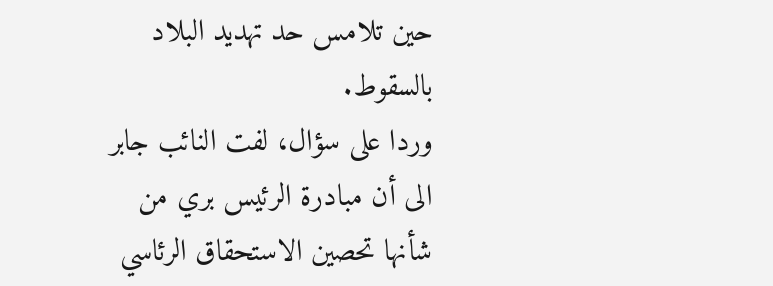حين تلامس حد تهديد البلاد بالسقوط.
وردا على سؤال، لفت النائب جابر الى أن مبادرة الرئيس بري من شأنها تحصين الاستحقاق الرئاسي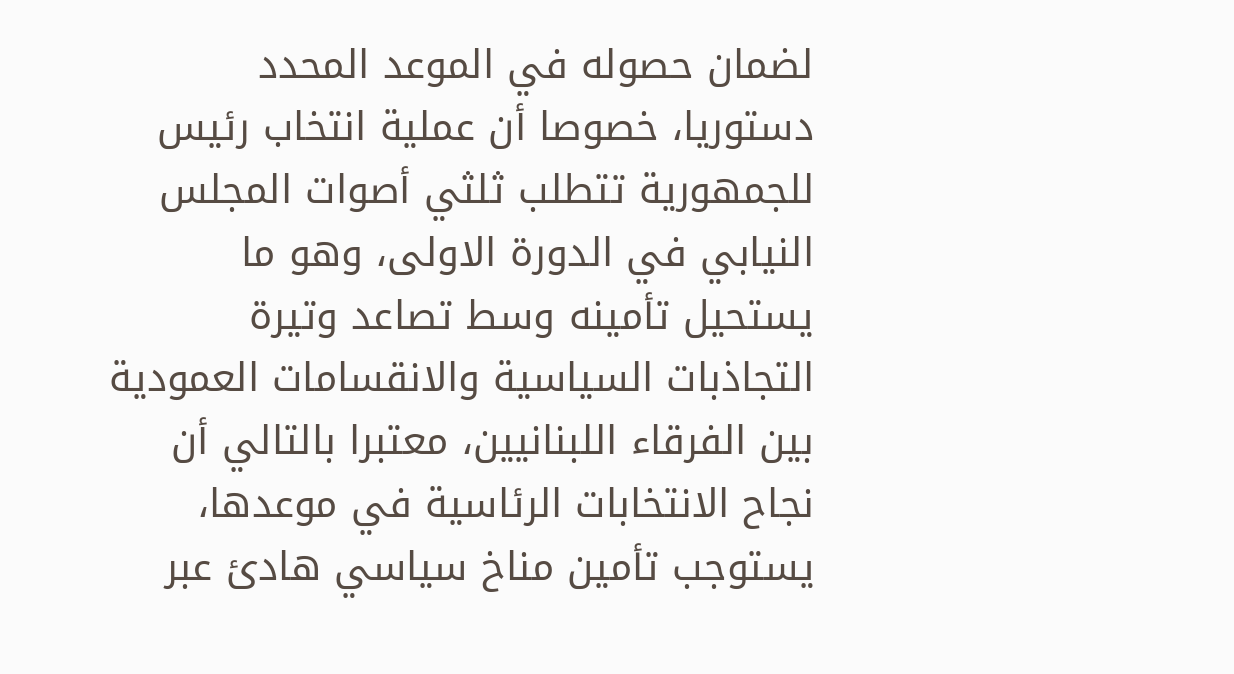لضمان حصوله في الموعد المحدد دستوريا، خصوصا أن عملية انتخاب رئيس للجمهورية تتطلب ثلثي أصوات المجلس النيابي في الدورة الاولى، وهو ما يستحيل تأمينه وسط تصاعد وتيرة التجاذبات السياسية والانقسامات العمودية بين الفرقاء اللبنانيين، معتبرا بالتالي أن نجاح الانتخابات الرئاسية في موعدها، يستوجب تأمين مناخ سياسي هادئ عبر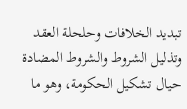تبديد الخلافات وحلحلة العقد وتذليل الشروط والشروط المضادة حيال تشكيل الحكومة، وهو ما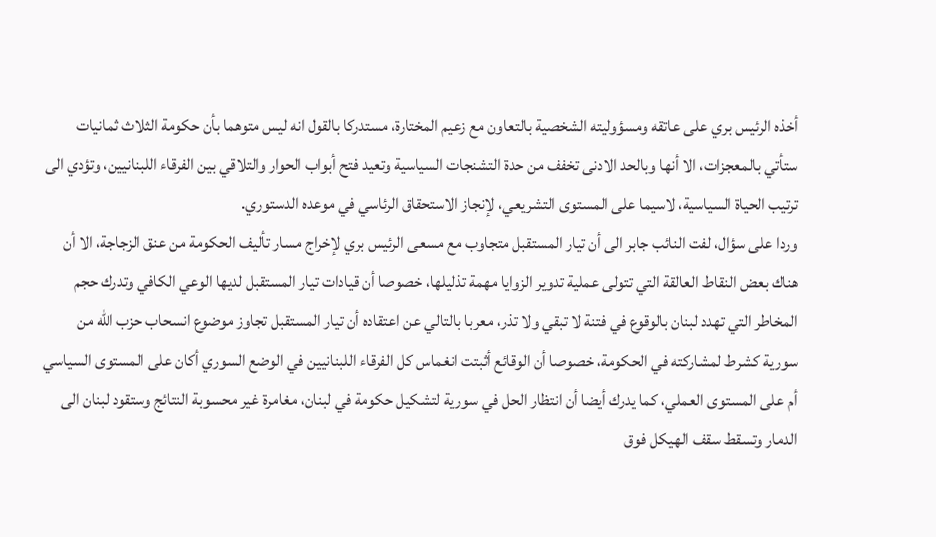أخذه الرئيس بري على عاتقه ومسؤوليته الشخصية بالتعاون مع زعيم المختارة، مستدركا بالقول انه ليس متوهما بأن حكومة الثلاث ثمانيات ستأتي بالمعجزات، الا أنها وبالحد الادنى تخفف من حدة التشنجات السياسية وتعيد فتح أبواب الحوار والتلاقي بين الفرقاء اللبنانيين، وتؤدي الى ترتيب الحياة السياسية، لاسيما على المستوى التشريعي، لإنجاز الاستحقاق الرئاسي في موعده الدستوري.
وردا على سؤال، لفت النائب جابر الى أن تيار المستقبل متجاوب مع مسعى الرئيس بري لإخراج مسار تأليف الحكومة من عنق الزجاجة، الا أن هناك بعض النقاط العالقة التي تتولى عملية تدوير الزوايا مهمة تذليلها، خصوصا أن قيادات تيار المستقبل لديها الوعي الكافي وتدرك حجم المخاطر التي تهدد لبنان بالوقوع في فتنة لا تبقي ولا تذر، معربا بالتالي عن اعتقاده أن تيار المستقبل تجاوز موضوع انسحاب حزب الله من سورية كشرط لمشاركته في الحكومة، خصوصا أن الوقائع أثبتت انغماس كل الفرقاء اللبنانيين في الوضع السوري أكان على المستوى السياسي أم على المستوى العملي، كما يدرك أيضا أن انتظار الحل في سورية لتشكيل حكومة في لبنان، مغامرة غير محسوبة النتائج وستقود لبنان الى الدمار وتسقط سقف الهيكل فوق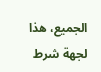الجميع، هذا لجهة شرط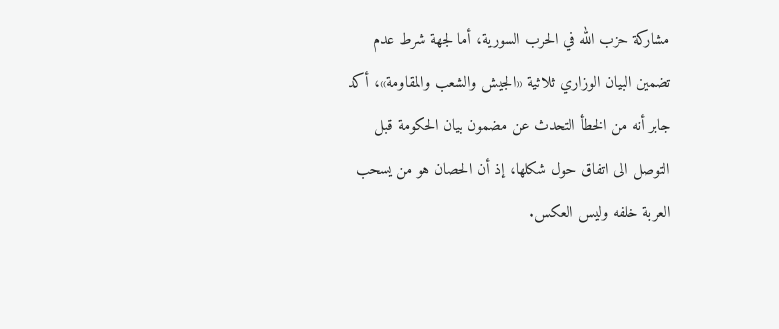مشاركة حزب الله في الحرب السورية، أما لجهة شرط عدم تضمين البيان الوزاري ثلاثية «الجيش والشعب والمقاومة»، أكد جابر أنه من الخطأ التحدث عن مضمون بيان الحكومة قبل التوصل الى اتفاق حول شكلها، إذ أن الحصان هو من يسحب العربة خلفه وليس العكس.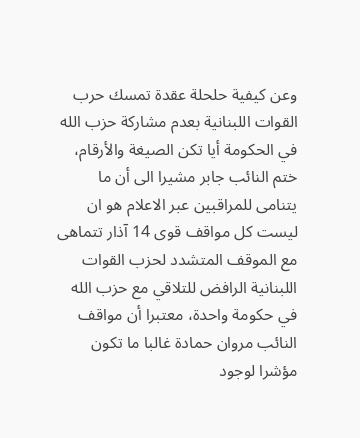وعن كيفية حلحلة عقدة تمسك حرب القوات اللبنانية بعدم مشاركة حزب الله في الحكومة أيا تكن الصيغة والأرقام، ختم النائب جابر مشيرا الى أن ما يتنامى للمراقبين عبر الاعلام هو ان ليست كل مواقف قوى 14 آذار تتماهى مع الموقف المتشدد لحزب القوات اللبنانية الرافض للتلاقي مع حزب الله في حكومة واحدة، معتبرا أن مواقف النائب مروان حمادة غالبا ما تكون مؤشرا لوجود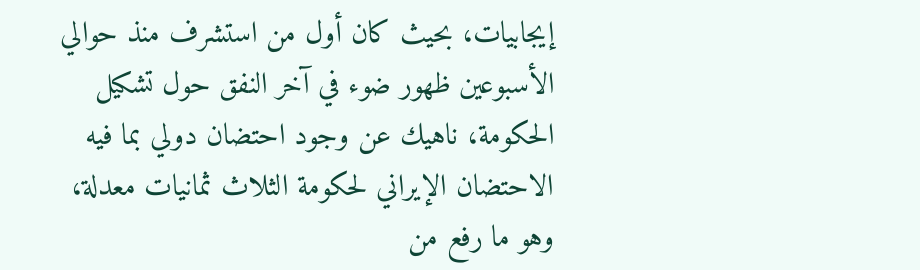إيجابيات، بحيث كان أول من استشرف منذ حوالي الأسبوعين ظهور ضوء في آخر النفق حول تشكيل الحكومة، ناهيك عن وجود احتضان دولي بما فيه الاحتضان الإيراني لحكومة الثلاث ثمانيات معدلة، وهو ما رفع من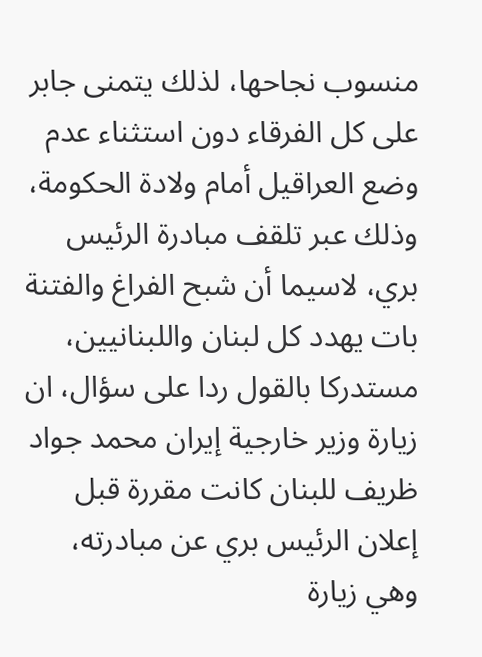منسوب نجاحها، لذلك يتمنى جابر على كل الفرقاء دون استثناء عدم وضع العراقيل أمام ولادة الحكومة، وذلك عبر تلقف مبادرة الرئيس بري، لاسيما أن شبح الفراغ والفتنة بات يهدد كل لبنان واللبنانيين، مستدركا بالقول ردا على سؤال، ان زيارة وزير خارجية إيران محمد جواد ظريف للبنان كانت مقررة قبل إعلان الرئيس بري عن مبادرته، وهي زيارة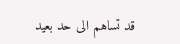قد تساهم الى حد بعيد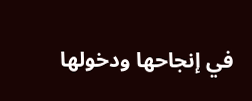في إنجاحها ودخولها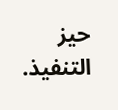حيز التنفيذ.